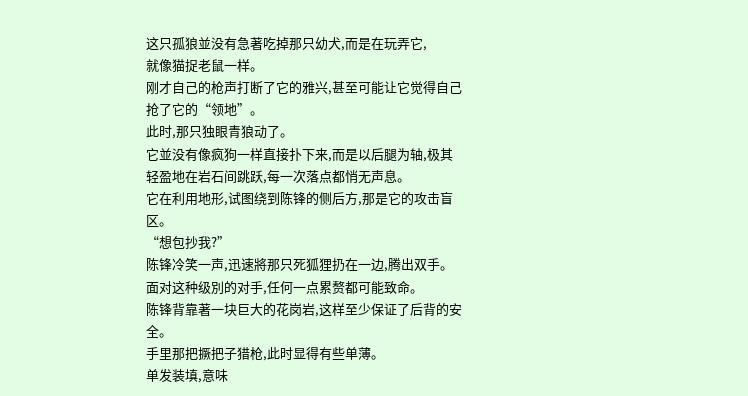这只孤狼並没有急著吃掉那只幼犬,而是在玩弄它,
就像猫捉老鼠一样。
刚才自己的枪声打断了它的雅兴,甚至可能让它觉得自己抢了它的“领地”。
此时,那只独眼青狼动了。
它並没有像疯狗一样直接扑下来,而是以后腿为轴,极其轻盈地在岩石间跳跃,每一次落点都悄无声息。
它在利用地形,试图绕到陈锋的侧后方,那是它的攻击盲区。
“想包抄我?”
陈锋冷笑一声,迅速將那只死狐狸扔在一边,腾出双手。
面对这种级別的对手,任何一点累赘都可能致命。
陈锋背靠著一块巨大的花岗岩,这样至少保证了后背的安全。
手里那把撅把子猎枪,此时显得有些单薄。
单发装填,意味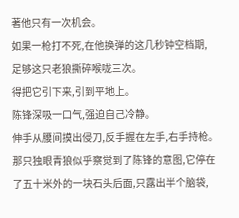著他只有一次机会。
如果一枪打不死,在他换弹的这几秒钟空档期,
足够这只老狼撕碎喉咙三次。
得把它引下来,引到平地上。
陈锋深吸一口气,强迫自己冷静。
伸手从腰间摸出侵刀,反手握在左手,右手持枪。
那只独眼青狼似乎察觉到了陈锋的意图,它停在了五十米外的一块石头后面,只露出半个脑袋,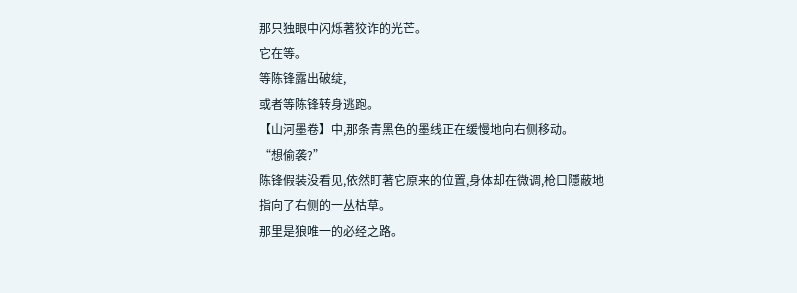那只独眼中闪烁著狡诈的光芒。
它在等。
等陈锋露出破绽,
或者等陈锋转身逃跑。
【山河墨卷】中,那条青黑色的墨线正在缓慢地向右侧移动。
“想偷袭?”
陈锋假装没看见,依然盯著它原来的位置,身体却在微调,枪口隱蔽地指向了右侧的一丛枯草。
那里是狼唯一的必经之路。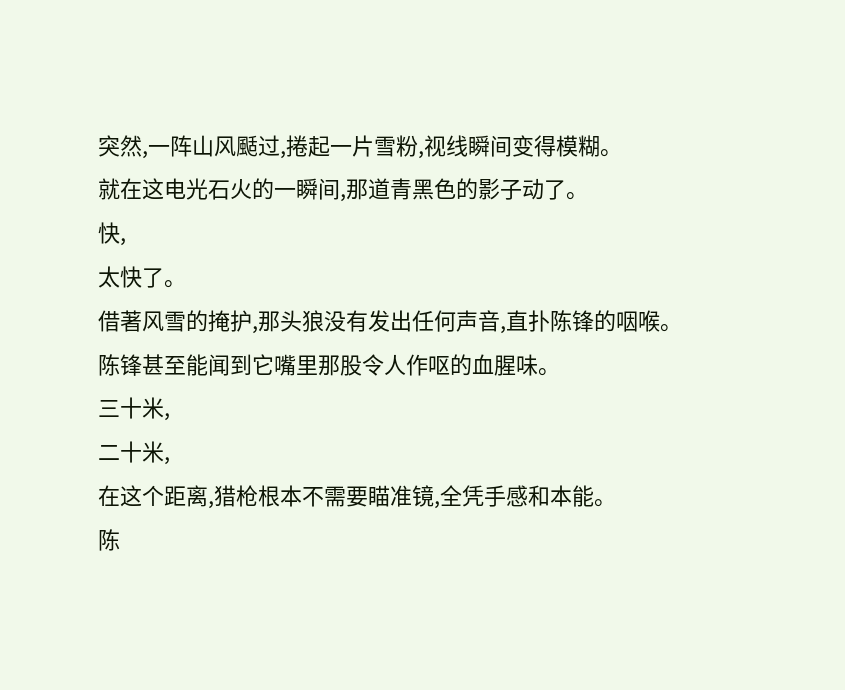突然,一阵山风颳过,捲起一片雪粉,视线瞬间变得模糊。
就在这电光石火的一瞬间,那道青黑色的影子动了。
快,
太快了。
借著风雪的掩护,那头狼没有发出任何声音,直扑陈锋的咽喉。
陈锋甚至能闻到它嘴里那股令人作呕的血腥味。
三十米,
二十米,
在这个距离,猎枪根本不需要瞄准镜,全凭手感和本能。
陈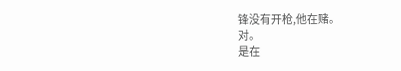锋没有开枪,他在赌。
对。
是在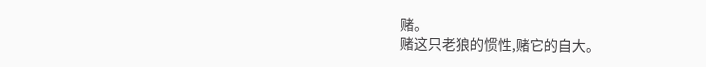赌。
赌这只老狼的惯性,赌它的自大。